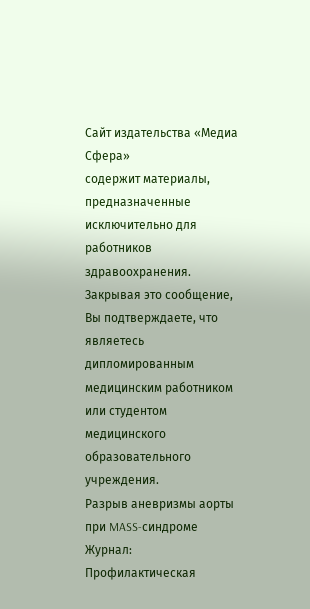Сайт издательства «Медиа Сфера»
содержит материалы, предназначенные исключительно для работников здравоохранения. Закрывая это сообщение, Вы подтверждаете, что являетесь дипломированным медицинским работником или студентом медицинского образовательного учреждения.
Разрыв аневризмы аорты при MASS-синдроме
Журнал: Профилактическая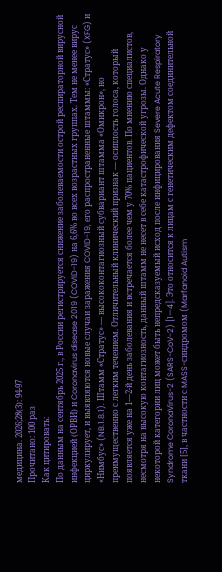медицина. 2026;28(3): 94‑97
Прочитано: 100 раз
Как цитировать:
По данным на сентябрь 2025 г., в России регистрируется снижение заболеваемости острой респираторной вирусной инфекцией (ОРВИ) и Coronavirus disease 2019 (COVID-19) на 6,6% во всех возрастных группах. Тем не менее вирус циркулирует, и выявляются новые случаи заражения COVID-19, его распространенные штаммы: «Стратус» (XFG) и «Нимбус» (NB.1.8.1). Штамм «Стратус» — высококонтагиозный субвариант штамма «Омикрон», но преимущественно с легким течением. Отличительный клинический признак — осиплость голоса, который появляется уже на 1—2-й день заболевания и встречается более чем у 70% пациентов. По мнению специалистов, несмотря на высокую контагиозность, данный штамм не несет в себе катастрофической угрозы. Однако у некоторой категории лиц может быть непредсказуемый исход после инфицирования Severe Acute Respiratory Syndrome CoronaVirus-2 (SARS-CoV-2) [1—4]. Это относится к лицам с генетическим дефектом соединительной ткани [5], в частности с MASS-синдромом (Marfanoid Autism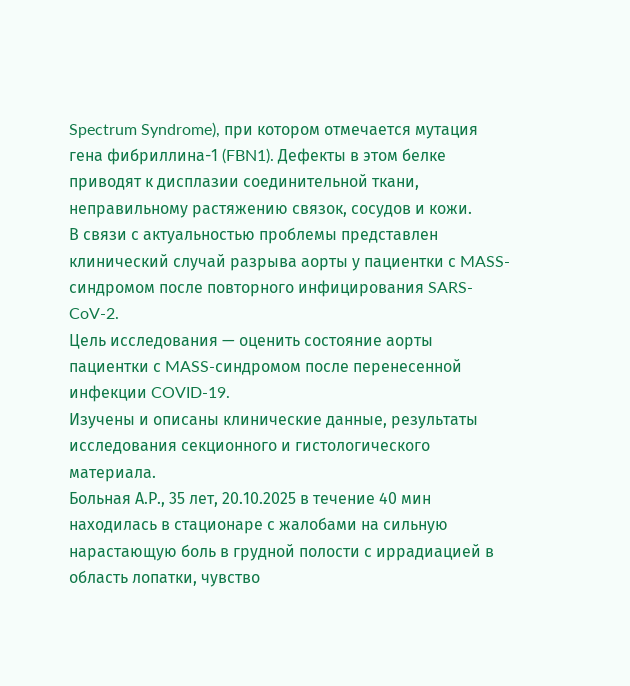Spectrum Syndrome), при котором отмечается мутация гена фибриллина-1 (FBN1). Дефекты в этом белке приводят к дисплазии соединительной ткани, неправильному растяжению связок, сосудов и кожи.
В связи с актуальностью проблемы представлен клинический случай разрыва аорты у пациентки с MASS-синдромом после повторного инфицирования SARS-CoV-2.
Цель исследования — оценить состояние аорты пациентки с MASS-синдромом после перенесенной инфекции COVID-19.
Изучены и описаны клинические данные, результаты исследования секционного и гистологического материала.
Больная А.Р., 35 лет, 20.10.2025 в течение 40 мин находилась в стационаре с жалобами на сильную нарастающую боль в грудной полости с иррадиацией в область лопатки, чувство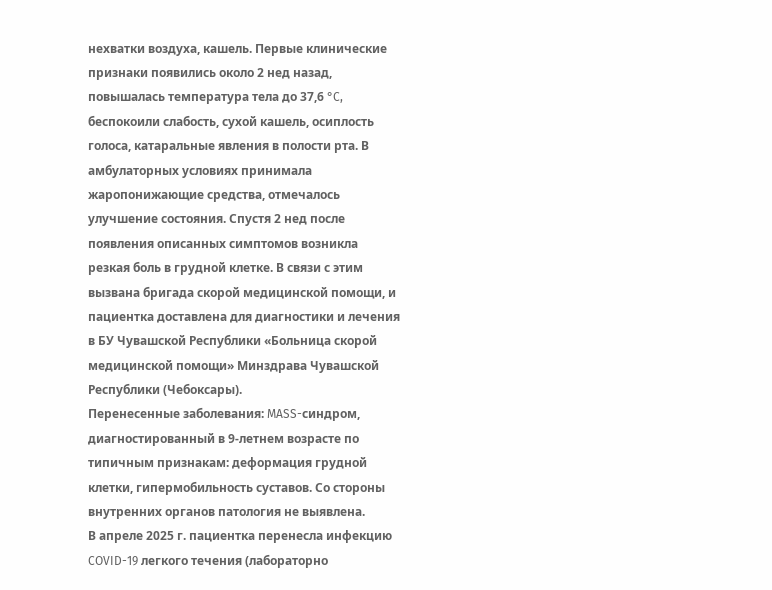нехватки воздуха, кашель. Первые клинические признаки появились около 2 нед назад, повышалась температура тела до 37,6 °C, беспокоили слабость, сухой кашель, осиплость голоса, катаральные явления в полости рта. В амбулаторных условиях принимала жаропонижающие средства, отмечалось улучшение состояния. Спустя 2 нед после появления описанных симптомов возникла резкая боль в грудной клетке. В связи с этим вызвана бригада скорой медицинской помощи, и пациентка доставлена для диагностики и лечения в БУ Чувашской Республики «Больница скорой медицинской помощи» Минздрава Чувашской Республики (Чебоксары).
Перенесенные заболевания: MASS-синдром, диагностированный в 9-летнем возрасте по типичным признакам: деформация грудной клетки, гипермобильность суставов. Со стороны внутренних органов патология не выявлена.
В апреле 2025 г. пациентка перенесла инфекцию COVID-19 легкого течения (лабораторно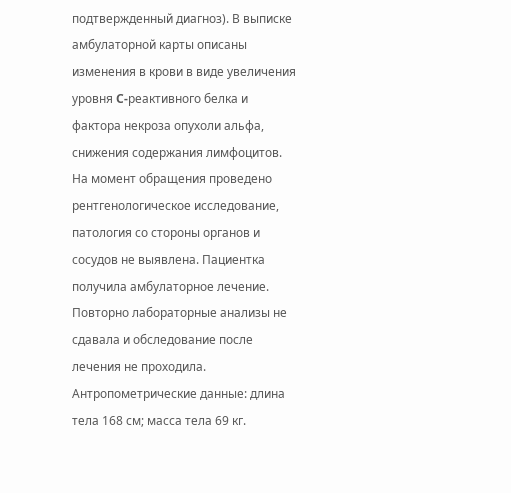подтвержденный диагноз). В выписке амбулаторной карты описаны изменения в крови в виде увеличения уровня C-реактивного белка и фактора некроза опухоли альфа, снижения содержания лимфоцитов. На момент обращения проведено рентгенологическое исследование, патология со стороны органов и сосудов не выявлена. Пациентка получила амбулаторное лечение. Повторно лабораторные анализы не сдавала и обследование после лечения не проходила.
Антропометрические данные: длина тела 168 см; масса тела 69 кг.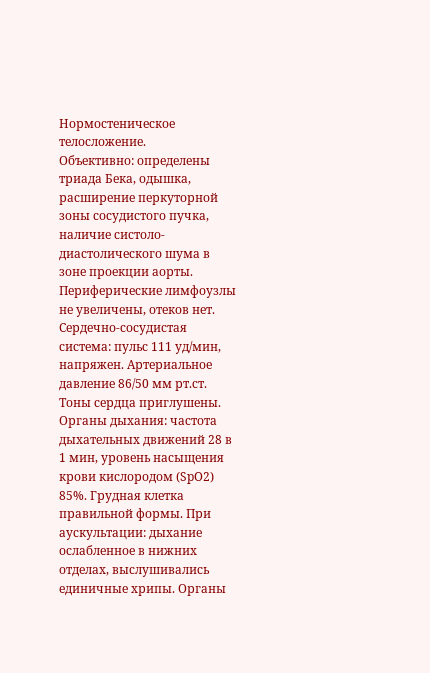Нормостеническое телосложение.
Объективно: определены триада Бека, одышка, расширение перкуторной зоны сосудистого пучка, наличие систоло-диастолического шума в зоне проекции аорты.
Периферические лимфоузлы не увеличены, отеков нет. Сердечно-сосудистая система: пульс 111 уд/мин, напряжен. Артериальное давление 86/50 мм рт.ст. Тоны сердца приглушены. Органы дыхания: частота дыхательных движений 28 в 1 мин, уровень насыщения крови кислородом (SpO2) 85%. Грудная клетка правильной формы. При аускультации: дыхание ослабленное в нижних отделах, выслушивались единичные хрипы. Органы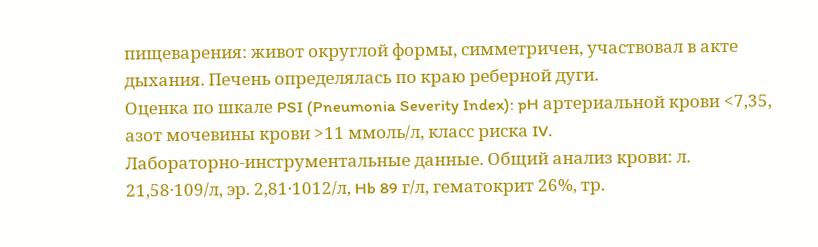пищеварения: живот округлой формы, симметричен, участвовал в акте дыхания. Печень определялась по краю реберной дуги.
Оценка по шкале PSI (Pneumonia Severity Index): pH артериальной крови <7,35, азот мочевины крови >11 ммоль/л, класс риска IV.
Лабораторно-инструментальные данные. Общий анализ крови: л. 21,58·109/л, эр. 2,81·1012/л, Hb 89 г/л, гематокрит 26%, тр.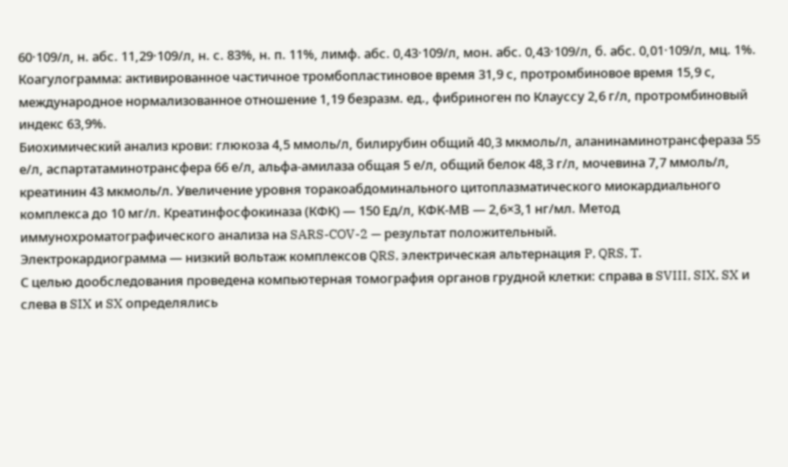60·109/л, н. абс. 11,29·109/л, н. с. 83%, н. п. 11%, лимф. абс. 0,43·109/л, мон. абс. 0,43·109/л, б. абс. 0,01·109/л, мц. 1%.
Коагулограмма: активированное частичное тромбопластиновое время 31,9 с, протромбиновое время 15,9 с, международное нормализованное отношение 1,19 безразм. ед., фибриноген по Клауссу 2,6 г/л, протромбиновый индекс 63,9%.
Биохимический анализ крови: глюкоза 4,5 ммоль/л, билирубин общий 40,3 мкмоль/л, аланинаминотрансфераза 55 е/л, аспартатаминотрансфера 66 е/л, альфа-амилаза общая 5 е/л, общий белок 48,3 г/л, мочевина 7,7 ммоль/л, креатинин 43 мкмоль/л. Увеличение уровня торакоабдоминального цитоплазматического миокардиального комплекса до 10 мг/л. Креатинфосфокиназа (КФК) — 150 Ед/л, КФК-МВ — 2,6×3,1 нг/мл. Метод иммунохроматографического анализа на SARS-COV-2 — результат положительный.
Электрокардиограмма — низкий вольтаж комплексов QRS, электрическая альтернация P, QRS, T.
С целью дообследования проведена компьютерная томография органов грудной клетки: справа в SVIII, SIX, SX и слева в SIX и SX определялись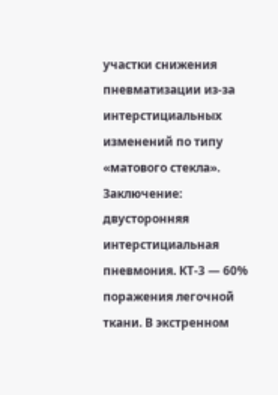участки снижения пневматизации из-за интерстициальных изменений по типу «матового стекла». Заключение: двусторонняя интерстициальная пневмония. КТ-3 — 60% поражения легочной ткани. В экстренном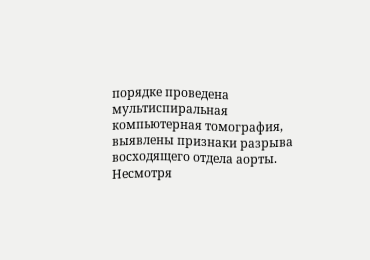порядке проведена мультиспиральная компьютерная томография, выявлены признаки разрыва восходящего отдела аорты.
Несмотря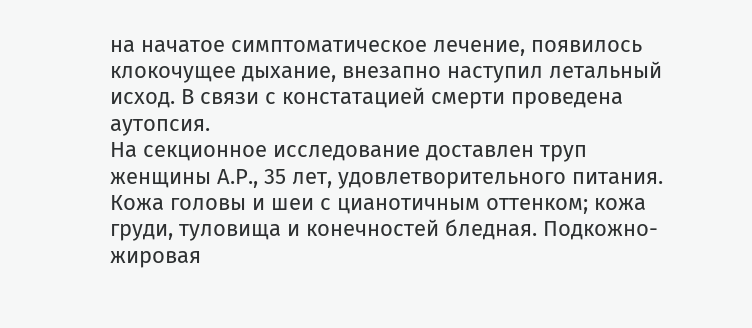на начатое симптоматическое лечение, появилось клокочущее дыхание, внезапно наступил летальный исход. В связи с констатацией смерти проведена аутопсия.
На секционное исследование доставлен труп женщины А.Р., 35 лет, удовлетворительного питания. Кожа головы и шеи с цианотичным оттенком; кожа груди, туловища и конечностей бледная. Подкожно-жировая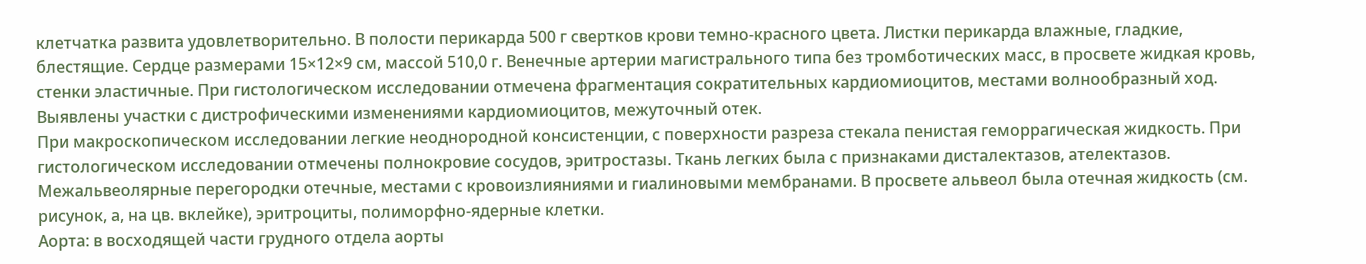клетчатка развита удовлетворительно. В полости перикарда 500 г свертков крови темно-красного цвета. Листки перикарда влажные, гладкие, блестящие. Сердце размерами 15×12×9 см, массой 510,0 г. Венечные артерии магистрального типа без тромботических масс, в просвете жидкая кровь, стенки эластичные. При гистологическом исследовании отмечена фрагментация сократительных кардиомиоцитов, местами волнообразный ход. Выявлены участки с дистрофическими изменениями кардиомиоцитов, межуточный отек.
При макроскопическом исследовании легкие неоднородной консистенции, с поверхности разреза стекала пенистая геморрагическая жидкость. При гистологическом исследовании отмечены полнокровие сосудов, эритростазы. Ткань легких была с признаками дисталектазов, ателектазов. Межальвеолярные перегородки отечные, местами с кровоизлияниями и гиалиновыми мембранами. В просвете альвеол была отечная жидкость (см. рисунок, а, на цв. вклейке), эритроциты, полиморфно-ядерные клетки.
Аорта: в восходящей части грудного отдела аорты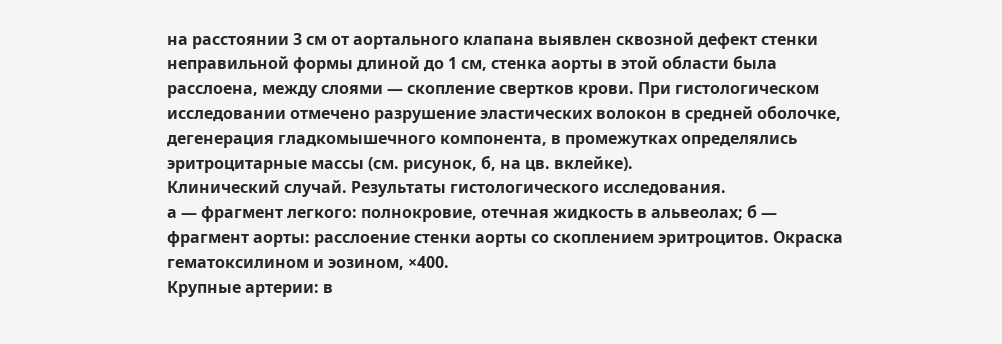на расстоянии 3 см от аортального клапана выявлен сквозной дефект стенки неправильной формы длиной до 1 см, стенка аорты в этой области была расслоена, между слоями — скопление свертков крови. При гистологическом исследовании отмечено разрушение эластических волокон в средней оболочке, дегенерация гладкомышечного компонента, в промежутках определялись эритроцитарные массы (см. рисунок, б, на цв. вклейке).
Клинический случай. Результаты гистологического исследования.
а — фрагмент легкого: полнокровие, отечная жидкость в альвеолах; б — фрагмент аорты: расслоение стенки аорты со скоплением эритроцитов. Окраска гематоксилином и эозином, ×400.
Крупные артерии: в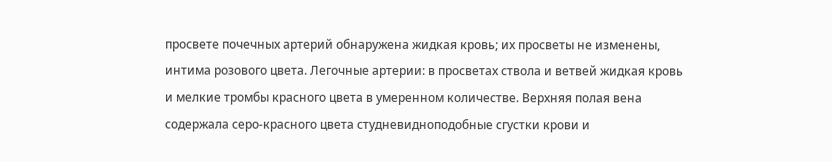просвете почечных артерий обнаружена жидкая кровь; их просветы не изменены, интима розового цвета. Легочные артерии: в просветах ствола и ветвей жидкая кровь и мелкие тромбы красного цвета в умеренном количестве. Верхняя полая вена содержала серо-красного цвета студневидноподобные сгустки крови и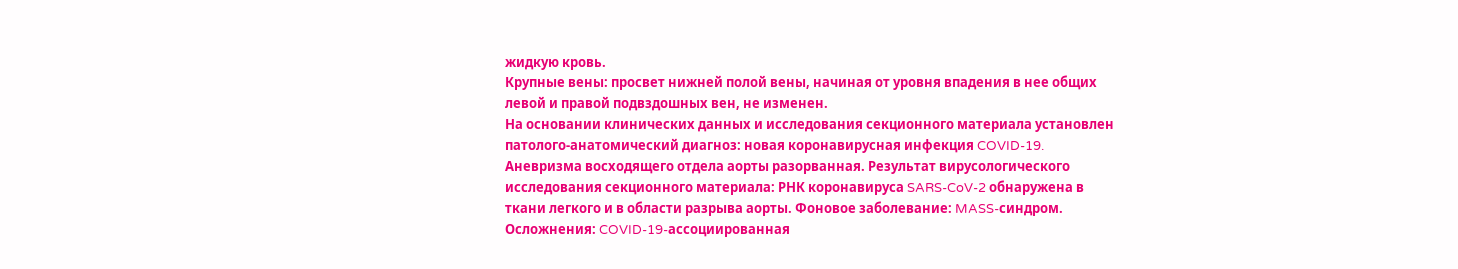жидкую кровь.
Крупные вены: просвет нижней полой вены, начиная от уровня впадения в нее общих левой и правой подвздошных вен, не изменен.
На основании клинических данных и исследования секционного материала установлен патолого-анатомический диагноз: новая коронавирусная инфекция COVID-19. Аневризма восходящего отдела аорты разорванная. Результат вирусологического исследования секционного материала: РНК коронавируса SARS-CoV-2 обнаружена в ткани легкого и в области разрыва аорты. Фоновое заболевание: MASS-синдром. Осложнения: COVID-19-ассоциированная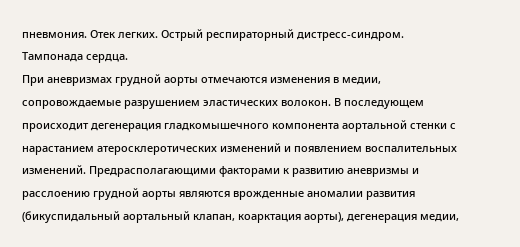пневмония. Отек легких. Острый респираторный дистресс-синдром. Тампонада сердца.
При аневризмах грудной аорты отмечаются изменения в медии, сопровождаемые разрушением эластических волокон. В последующем происходит дегенерация гладкомышечного компонента аортальной стенки с нарастанием атеросклеротических изменений и появлением воспалительных изменений. Предрасполагающими факторами к развитию аневризмы и расслоению грудной аорты являются врожденные аномалии развития (бикуспидальный аортальный клапан, коарктация аорты), дегенерация медии,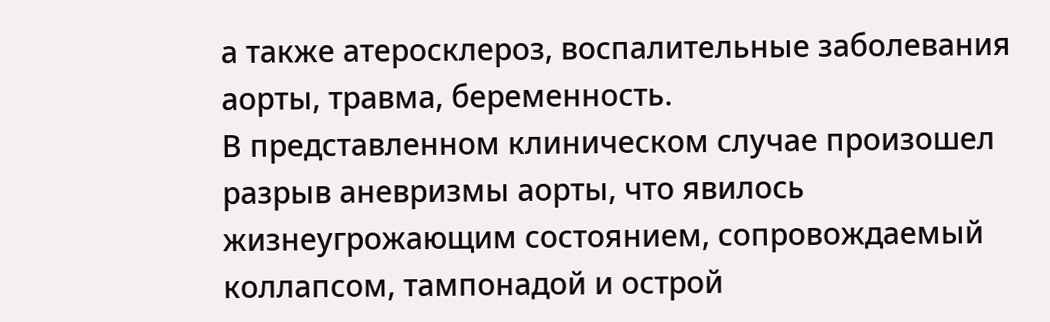а также атеросклероз, воспалительные заболевания аорты, травма, беременность.
В представленном клиническом случае произошел разрыв аневризмы аорты, что явилось жизнеугрожающим состоянием, сопровождаемый коллапсом, тампонадой и острой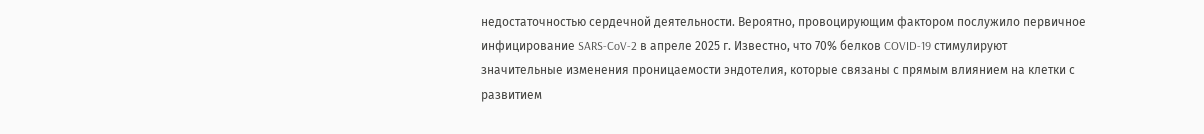недостаточностью сердечной деятельности. Вероятно, провоцирующим фактором послужило первичное инфицирование SARS-CoV-2 в апреле 2025 г. Известно, что 70% белков COVID-19 стимулируют значительные изменения проницаемости эндотелия, которые связаны с прямым влиянием на клетки с развитием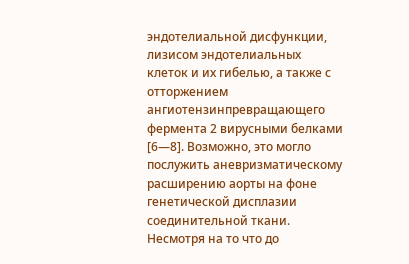эндотелиальной дисфункции, лизисом эндотелиальных клеток и их гибелью, а также с отторжением ангиотензинпревращающего фермента 2 вирусными белками [6—8]. Возможно, это могло послужить аневризматическому расширению аорты на фоне генетической дисплазии соединительной ткани. Несмотря на то что до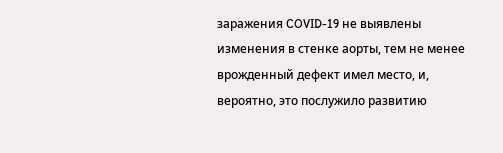заражения COVID-19 не выявлены изменения в стенке аорты, тем не менее врожденный дефект имел место, и, вероятно, это послужило развитию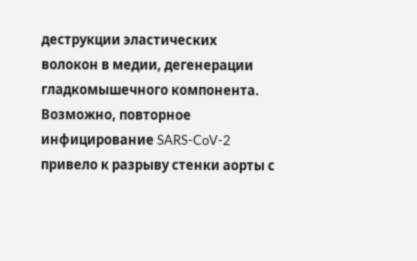деструкции эластических волокон в медии, дегенерации гладкомышечного компонента. Возможно, повторное инфицирование SARS-CoV-2 привело к разрыву стенки аорты с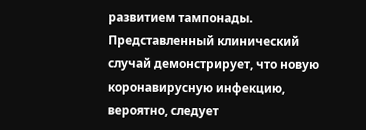развитием тампонады.
Представленный клинический случай демонстрирует, что новую коронавирусную инфекцию, вероятно, следует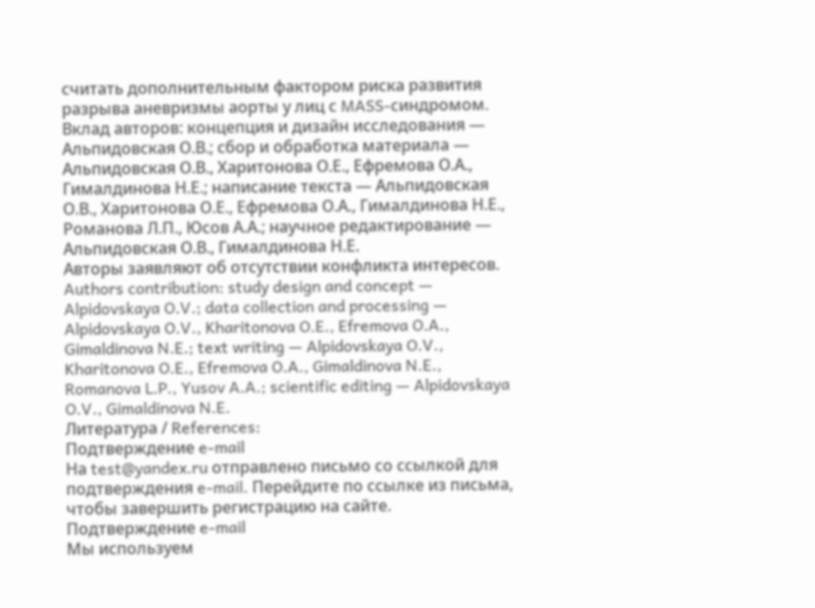считать дополнительным фактором риска развития разрыва аневризмы аорты у лиц с MASS-синдромом.
Вклад авторов: концепция и дизайн исследования — Альпидовская О.В.; сбор и обработка материала — Альпидовская О.В., Харитонова О.Е., Ефремова О.А., Гималдинова Н.Е.; написание текста — Альпидовская О.В., Харитонова О.Е., Ефремова О.А., Гималдинова Н.Е., Романова Л.П., Юсов А.А.; научное редактирование — Альпидовская О.В., Гималдинова Н.Е.
Авторы заявляют об отсутствии конфликта интересов.
Authors contribution: study design and concept — Alpidovskaya O.V.; data collection and processing — Alpidovskaya O.V., Kharitonova O.E., Efremova O.A., Gimaldinova N.E.; text writing — Alpidovskaya O.V., Kharitonova O.E., Efremova O.A., Gimaldinova N.E., Romanova L.P., Yusov A.A.; scientific editing — Alpidovskaya O.V., Gimaldinova N.E.
Литература / References:
Подтверждение e-mail
На test@yandex.ru отправлено письмо со ссылкой для подтверждения e-mail. Перейдите по ссылке из письма, чтобы завершить регистрацию на сайте.
Подтверждение e-mail
Мы используем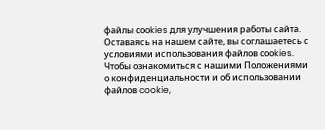файлы cооkies для улучшения работы сайта. Оставаясь на нашем сайте, вы соглашаетесь с условиями использования файлов cооkies. Чтобы ознакомиться с нашими Положениями о конфиденциальности и об использовании файлов cookie,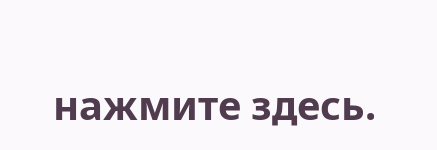нажмите здесь.